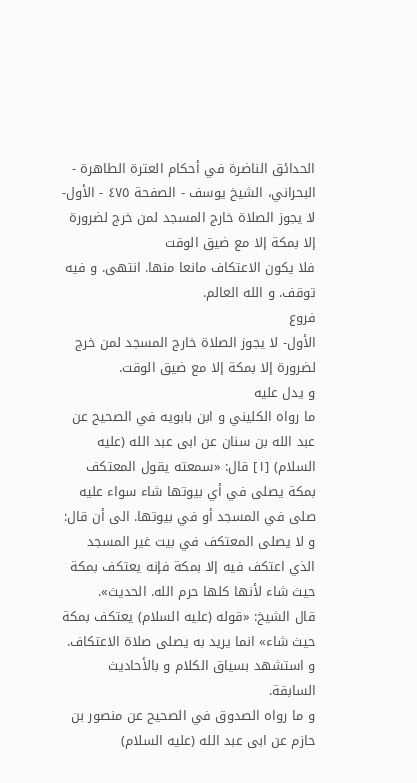الحدائق الناضرة في أحكام العترة الطاهرة - البحراني، الشيخ يوسف - الصفحة ٤٧٥ - الأول- لا يجوز الصلاة خارج المسجد لمن خرج لضرورة إلا بمكة إلا مع ضيق الوقت
فلا يكون الاعتكاف مانعا منها. انتهى. و فيه توقف. و الله العالم.
فروع
الأول- لا يجوز الصلاة خارج المسجد لمن خرج لضرورة إلا بمكة إلا مع ضيق الوقت.
و يدل عليه
ما رواه الكليني و ابن بابويه في الصحيح عن عبد الله بن سنان عن ابى عبد الله (عليه السلام) [١] قال: «سمعته يقول المعتكف بمكة يصلى في أي بيوتها شاء سواء عليه صلى في المسجد أو في بيوتها. الى أن قال: و لا يصلى المعتكف في بيت غير المسجد الذي اعتكف فيه إلا بمكة فإنه يعتكف بمكة حيث شاء لأنها كلها حرم الله. الحديث».
قال الشيخ: «قوله (عليه السلام) يعتكف بمكة حيث شاء» انما يريد به يصلى صلاة الاعتكاف. و استشهد بسياق الكلام و بالأحاديث السابقة.
و ما رواه الصدوق في الصحيح عن منصور بن حازم عن ابى عبد الله (عليه السلام)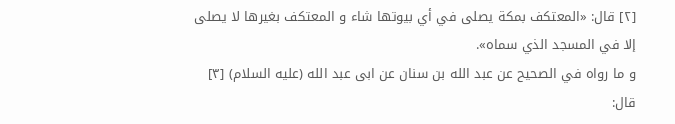[٢] قال: «المعتكف بمكة يصلى في أي بيوتها شاء و المعتكف بغيرها لا يصلى إلا في المسجد الذي سماه».
و ما رواه في الصحيح عن عبد الله بن سنان عن ابى عبد الله (عليه السلام) [٣] قال: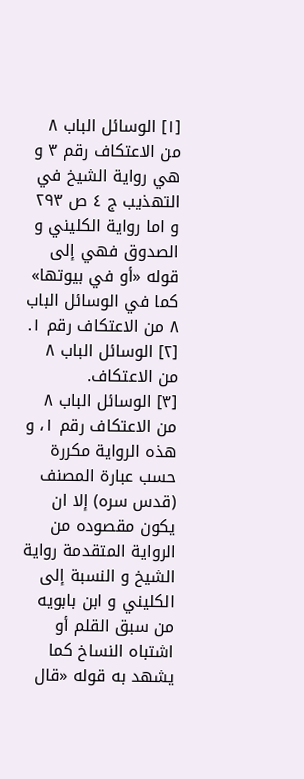[١] الوسائل الباب ٨ من الاعتكاف رقم ٣ و هي رواية الشيخ في التهذيب ج ٤ ص ٢٩٣ و اما رواية الكليني و الصدوق فهي إلى قوله «أو في بيوتها» كما في الوسائل الباب ٨ من الاعتكاف رقم ١.
[٢] الوسائل الباب ٨ من الاعتكاف.
[٣] الوسائل الباب ٨ من الاعتكاف رقم ١، و هذه الرواية مكررة حسب عبارة المصنف (قدس سره) إلا ان يكون مقصوده من الرواية المتقدمة رواية الشيخ و النسبة إلى الكليني و ابن بابويه من سبق القلم أو اشتباه النساخ كما يشهد به قوله «قال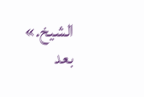الشيخ.» بعد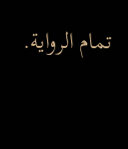تمام الرواية.